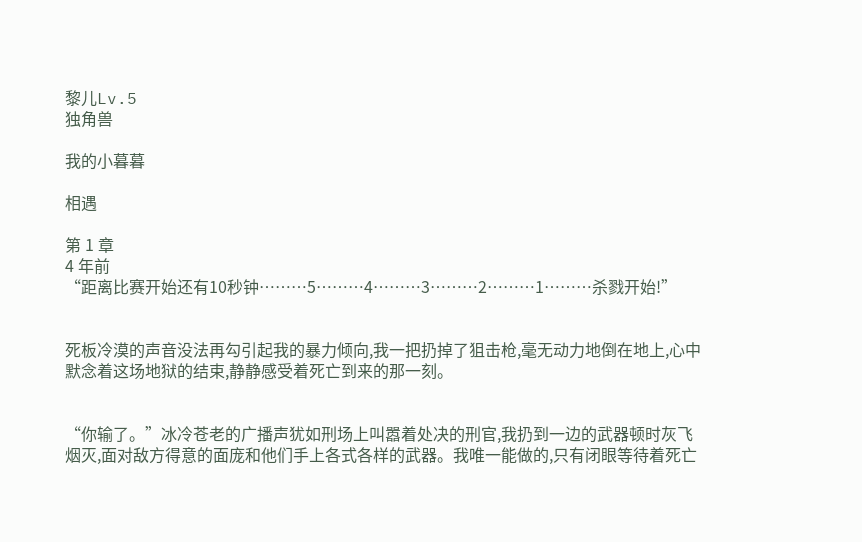黎儿Lv.5
独角兽

我的小暮暮

相遇

第 1 章
4 年前
“距离比赛开始还有10秒钟………5………4………3………2………1………杀戮开始!”


死板冷漠的声音没法再勾引起我的暴力倾向,我一把扔掉了狙击枪,毫无动力地倒在地上,心中默念着这场地狱的结束,静静感受着死亡到来的那一刻。


“你输了。”冰冷苍老的广播声犹如刑场上叫嚣着处决的刑官,我扔到一边的武器顿时灰飞烟灭,面对敌方得意的面庞和他们手上各式各样的武器。我唯一能做的,只有闭眼等待着死亡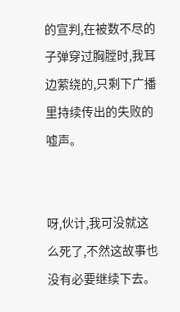的宣判,在被数不尽的子弹穿过胸膛时,我耳边萦绕的,只剩下广播里持续传出的失败的嘘声。


呀,伙计,我可没就这么死了,不然这故事也没有必要继续下去。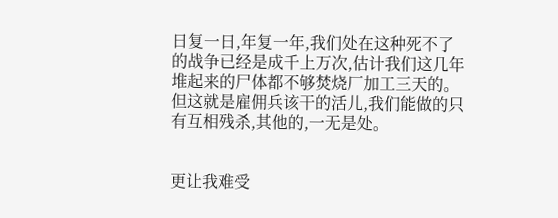日复一日,年复一年,我们处在这种死不了的战争已经是成千上万次,估计我们这几年堆起来的尸体都不够焚烧厂加工三天的。但这就是雇佣兵该干的活儿,我们能做的只有互相残杀,其他的,一无是处。


更让我难受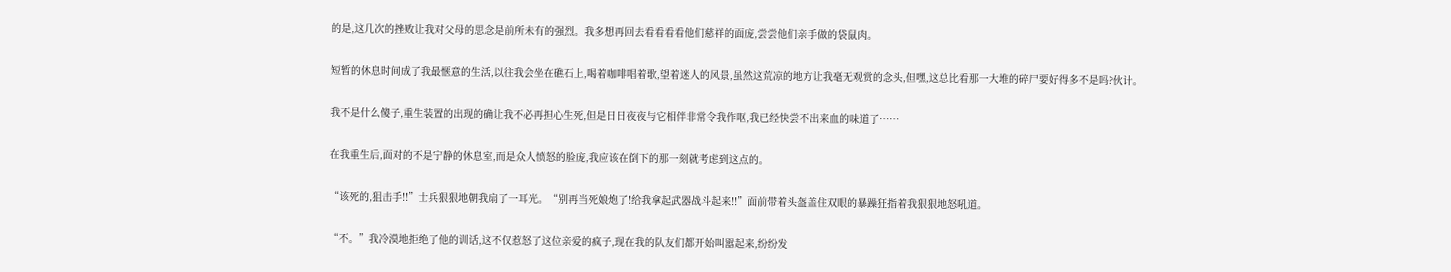的是,这几次的挫败让我对父母的思念是前所未有的强烈。我多想再回去看看看看他们慈祥的面庞,尝尝他们亲手做的袋鼠肉。


短暂的休息时间成了我最惬意的生活,以往我会坐在礁石上,喝着咖啡唱着歌,望着迷人的风景,虽然这荒凉的地方让我毫无观赏的念头,但嘿,这总比看那一大堆的碎尸要好得多不是吗?伙计。


我不是什么傻子,重生装置的出现的确让我不必再担心生死,但是日日夜夜与它相伴非常令我作呕,我已经快尝不出来血的味道了……


在我重生后,面对的不是宁静的休息室,而是众人愤怒的脸庞,我应该在倒下的那一刻就考虑到这点的。


“该死的,狙击手!!”士兵狠狠地朝我扇了一耳光。“别再当死娘炮了!给我拿起武器战斗起来!!”面前带着头盔盖住双眼的暴躁狂指着我狠狠地怒吼道。


“不。”我冷漠地拒绝了他的训话,这不仅惹怒了这位亲爱的疯子,现在我的队友们都开始叫嚣起来,纷纷发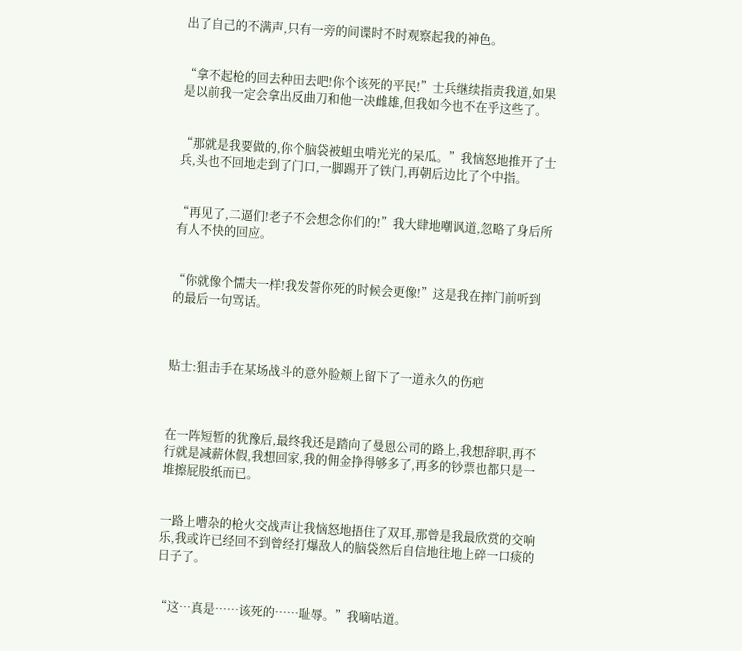出了自己的不满声,只有一旁的间谍时不时观察起我的神色。


“拿不起枪的回去种田去吧!你个该死的平民!”士兵继续指责我道,如果是以前我一定会拿出反曲刀和他一决雌雄,但我如今也不在乎这些了。


“那就是我要做的,你个脑袋被蛆虫啃光光的呆瓜。”我恼怒地推开了士兵,头也不回地走到了门口,一脚踢开了铁门,再朝后边比了个中指。


“再见了,二逼们!老子不会想念你们的!”我大肆地嘲讽道,忽略了身后所有人不快的回应。


“你就像个懦夫一样!我发誓你死的时候会更像!”这是我在摔门前听到的最后一句骂话。



贴士:狙击手在某场战斗的意外脸颊上留下了一道永久的伤疤



在一阵短暂的犹豫后,最终我还是踏向了曼恩公司的路上,我想辞职,再不行就是减薪休假,我想回家,我的佣金挣得够多了,再多的钞票也都只是一堆擦屁股纸而已。


一路上嘈杂的枪火交战声让我恼怒地捂住了双耳,那曾是我最欣赏的交响乐,我或许已经回不到曾经打爆敌人的脑袋然后自信地往地上碎一口痰的日子了。


“这…真是……该死的……耻辱。”我嘀咕道。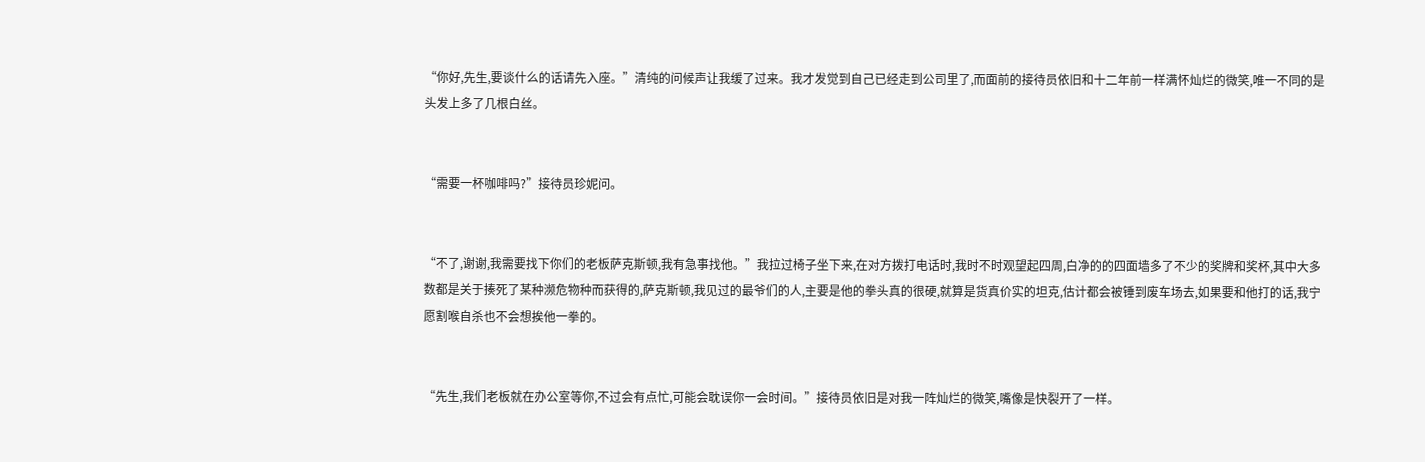“你好,先生,要谈什么的话请先入座。”清纯的问候声让我缓了过来。我才发觉到自己已经走到公司里了,而面前的接待员依旧和十二年前一样满怀灿烂的微笑,唯一不同的是头发上多了几根白丝。


“需要一杯咖啡吗?”接待员珍妮问。


“不了,谢谢,我需要找下你们的老板萨克斯顿,我有急事找他。”我拉过椅子坐下来,在对方拨打电话时,我时不时观望起四周,白净的的四面墙多了不少的奖牌和奖杯,其中大多数都是关于揍死了某种濒危物种而获得的,萨克斯顿,我见过的最爷们的人,主要是他的拳头真的很硬,就算是货真价实的坦克,估计都会被锤到废车场去,如果要和他打的话,我宁愿割喉自杀也不会想挨他一拳的。


“先生,我们老板就在办公室等你,不过会有点忙,可能会耽误你一会时间。”接待员依旧是对我一阵灿烂的微笑,嘴像是快裂开了一样。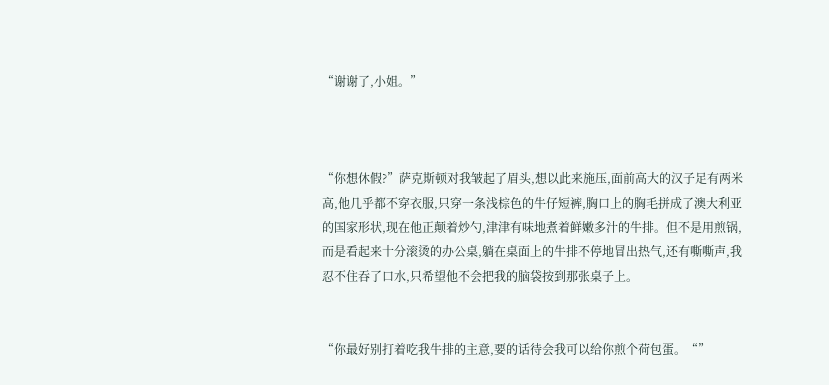“谢谢了,小姐。”



“你想休假?”萨克斯顿对我皱起了眉头,想以此来施压,面前高大的汉子足有两米高,他几乎都不穿衣服,只穿一条浅棕色的牛仔短裤,胸口上的胸毛拼成了澳大利亚的国家形状,现在他正颠着炒勺,津津有味地煮着鲜嫩多汁的牛排。但不是用煎锅,而是看起来十分滚烫的办公桌,躺在桌面上的牛排不停地冒出热气,还有嘶嘶声,我忍不住吞了口水,只希望他不会把我的脑袋按到那张桌子上。


“你最好别打着吃我牛排的主意,要的话待会我可以给你煎个荷包蛋。“”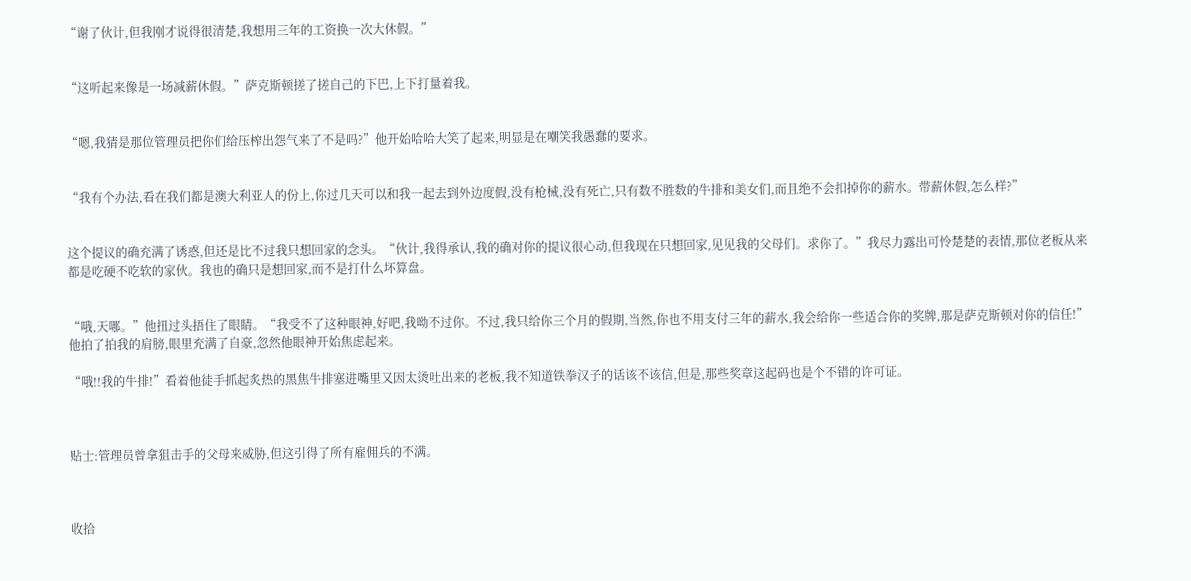“谢了伙计,但我刚才说得很清楚,我想用三年的工资换一次大休假。”


“这听起来像是一场减薪休假。”萨克斯顿搓了搓自己的下巴,上下打量着我。


“嗯,我猜是那位管理员把你们给压榨出怨气来了不是吗?”他开始哈哈大笑了起来,明显是在嘲笑我愚蠢的要求。


“我有个办法,看在我们都是澳大利亚人的份上,你过几天可以和我一起去到外边度假,没有枪械,没有死亡,只有数不胜数的牛排和美女们,而且绝不会扣掉你的薪水。带薪休假,怎么样?”


这个提议的确充满了诱惑,但还是比不过我只想回家的念头。“伙计,我得承认,我的确对你的提议很心动,但我现在只想回家,见见我的父母们。求你了。”我尽力露出可怜楚楚的表情,那位老板从来都是吃硬不吃软的家伙。我也的确只是想回家,而不是打什么坏算盘。


“哦,天哪。”他扭过头捂住了眼睛。“我受不了这种眼神,好吧,我呦不过你。不过,我只给你三个月的假期,当然,你也不用支付三年的薪水,我会给你一些适合你的奖牌,那是萨克斯顿对你的信任!”他拍了拍我的肩膀,眼里充满了自豪,忽然他眼神开始焦虑起来。

“哦!!我的牛排!”看着他徒手抓起炙热的黑焦牛排塞进嘴里又因太烫吐出来的老板,我不知道铁拳汉子的话该不该信,但是,那些奖章这起码也是个不错的许可证。



贴士:管理员曾拿狙击手的父母来威胁,但这引得了所有雇佣兵的不满。



收拾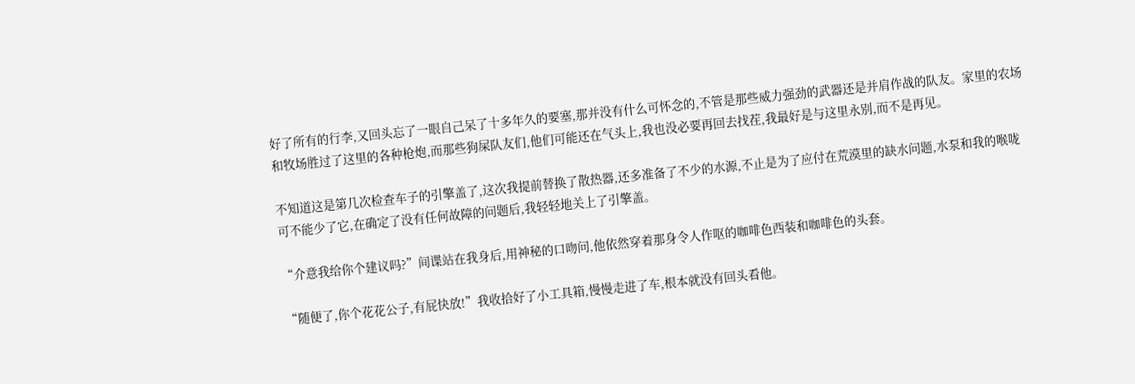好了所有的行李,又回头忘了一眼自己呆了十多年久的要塞,那并没有什么可怀念的,不管是那些威力强劲的武器还是并肩作战的队友。家里的农场和牧场胜过了这里的各种枪炮,而那些狗屎队友们,他们可能还在气头上,我也没必要再回去找茬,我最好是与这里永别,而不是再见。

不知道这是第几次检查车子的引擎盖了,这次我提前替换了散热器,还多准备了不少的水源,不止是为了应付在荒漠里的缺水问题,水泵和我的喉咙可不能少了它,在确定了没有任何故障的问题后,我轻轻地关上了引擎盖。

“介意我给你个建议吗?”间谍站在我身后,用神秘的口吻问,他依然穿着那身令人作呕的咖啡色西装和咖啡色的头套。

“随便了,你个花花公子,有屁快放!”我收拾好了小工具箱,慢慢走进了车,根本就没有回头看他。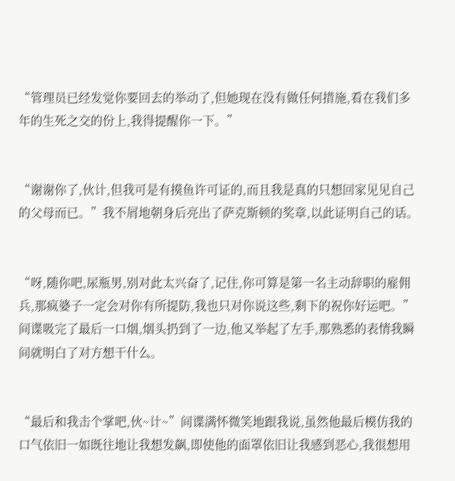“管理员已经发觉你要回去的举动了,但她现在没有做任何措施,看在我们多年的生死之交的份上,我得提醒你一下。”


“谢谢你了,伙计,但我可是有摸鱼许可证的,而且我是真的只想回家见见自己的父母而已。”我不屑地朝身后亮出了萨克斯顿的奖章,以此证明自己的话。


“呀,随你吧,尿瓶男,别对此太兴奋了,记住,你可算是第一名主动辞职的雇佣兵,那疯婆子一定会对你有所提防,我也只对你说这些,剩下的祝你好运吧。”间谍吸完了最后一口烟,烟头扔到了一边,他又举起了左手,那熟悉的表情我瞬间就明白了对方想干什么。


“最后和我击个掌吧,伙~计~”间谍满怀微笑地跟我说,虽然他最后模仿我的口气依旧一如既往地让我想发飙,即使他的面罩依旧让我感到恶心,我很想用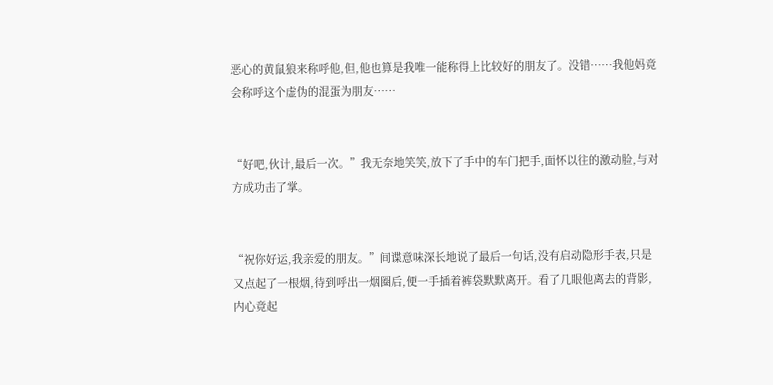恶心的黄鼠狼来称呼他,但,他也算是我唯一能称得上比较好的朋友了。没错……我他妈竟会称呼这个虚伪的混蛋为朋友……


“好吧,伙计,最后一次。”我无奈地笑笑,放下了手中的车门把手,面怀以往的激动脸,与对方成功击了掌。


“祝你好运,我亲爱的朋友。”间谍意味深长地说了最后一句话,没有启动隐形手表,只是又点起了一根烟,待到呼出一烟圈后,便一手插着裤袋默默离开。看了几眼他离去的背影,内心竟起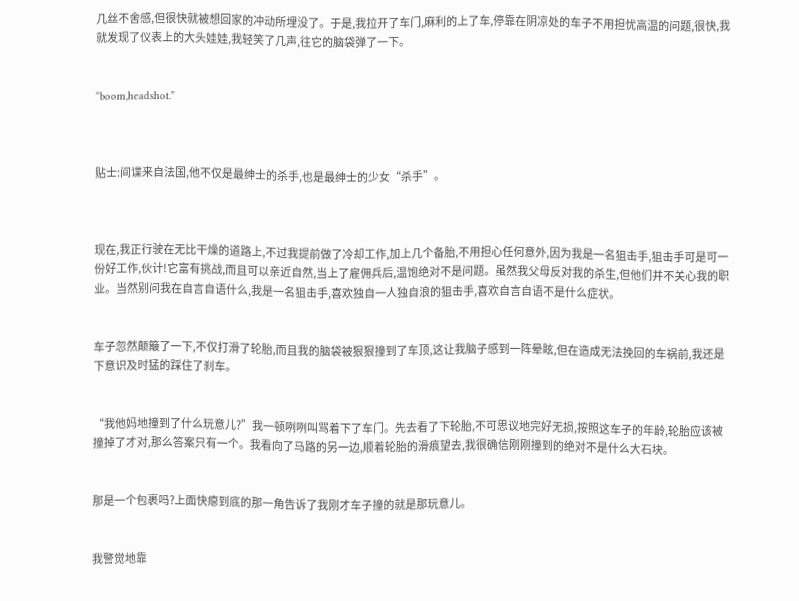几丝不舍感,但很快就被想回家的冲动所埋没了。于是,我拉开了车门,麻利的上了车,停靠在阴凉处的车子不用担忧高温的问题,很快,我就发现了仪表上的大头娃娃,我轻笑了几声,往它的脑袋弹了一下。


“boom,headshot.”



贴士:间谍来自法国,他不仅是最绅士的杀手,也是最绅士的少女“杀手”。



现在,我正行驶在无比干燥的道路上,不过我提前做了冷却工作,加上几个备胎,不用担心任何意外,因为我是一名狙击手,狙击手可是可一份好工作,伙计!它富有挑战,而且可以亲近自然,当上了雇佣兵后,温饱绝对不是问题。虽然我父母反对我的杀生,但他们并不关心我的职业。当然别问我在自言自语什么,我是一名狙击手,喜欢独自一人独自浪的狙击手,喜欢自言自语不是什么症状。


车子忽然颠簸了一下,不仅打滑了轮胎,而且我的脑袋被狠狠撞到了车顶,这让我脑子感到一阵晕眩,但在造成无法挽回的车祸前,我还是下意识及时猛的踩住了刹车。


“我他妈地撞到了什么玩意儿?”我一顿咧咧叫骂着下了车门。先去看了下轮胎,不可思议地完好无损,按照这车子的年龄,轮胎应该被撞掉了才对,那么答案只有一个。我看向了马路的另一边,顺着轮胎的滑痕望去,我很确信刚刚撞到的绝对不是什么大石块。


那是一个包裹吗?上面快瘪到底的那一角告诉了我刚才车子撞的就是那玩意儿。


我警觉地靠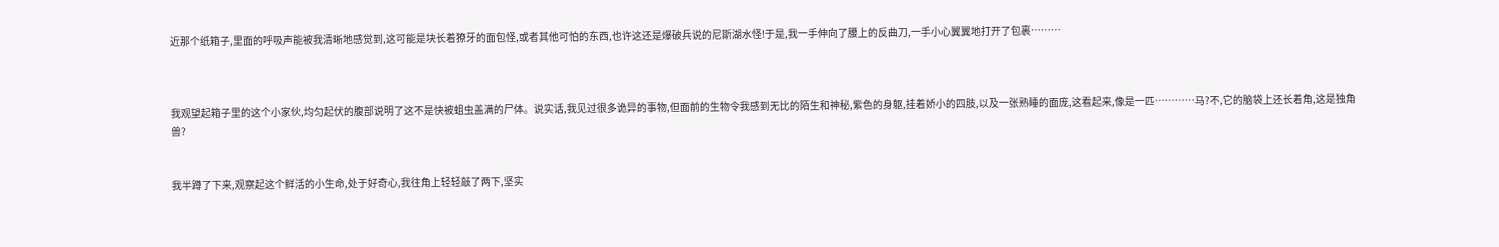近那个纸箱子,里面的呼吸声能被我清晰地感觉到,这可能是块长着獠牙的面包怪,或者其他可怕的东西,也许这还是爆破兵说的尼斯湖水怪!于是,我一手伸向了腰上的反曲刀,一手小心翼翼地打开了包裹………



我观望起箱子里的这个小家伙,均匀起伏的腹部说明了这不是快被蛆虫盖满的尸体。说实话,我见过很多诡异的事物,但面前的生物令我感到无比的陌生和神秘,紫色的身躯,挂着娇小的四肢,以及一张熟睡的面庞,这看起来,像是一匹…………马?不,它的脑袋上还长着角,这是独角兽?


我半蹲了下来,观察起这个鲜活的小生命,处于好奇心,我往角上轻轻敲了两下,坚实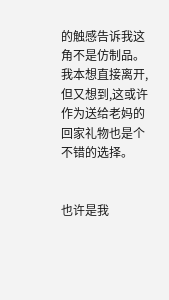的触感告诉我这角不是仿制品。我本想直接离开,但又想到,这或许作为送给老妈的回家礼物也是个不错的选择。


也许是我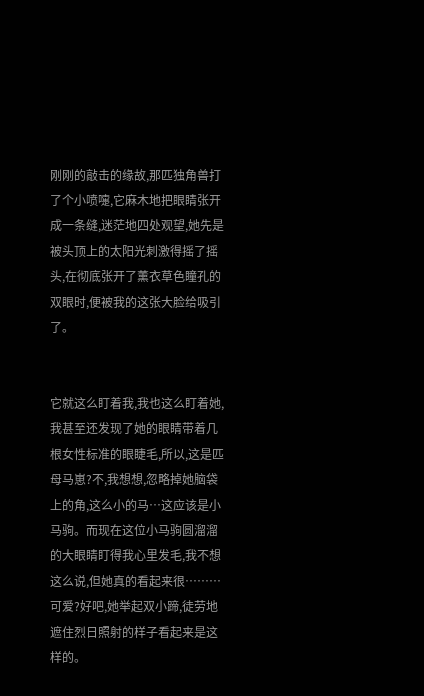刚刚的敲击的缘故,那匹独角兽打了个小喷嚏,它麻木地把眼睛张开成一条缝,迷茫地四处观望,她先是被头顶上的太阳光刺激得摇了摇头,在彻底张开了薰衣草色瞳孔的双眼时,便被我的这张大脸给吸引了。


它就这么盯着我,我也这么盯着她,我甚至还发现了她的眼睛带着几根女性标准的眼睫毛,所以,这是匹母马崽?不,我想想,忽略掉她脑袋上的角,这么小的马…这应该是小马驹。而现在这位小马驹圆溜溜的大眼睛盯得我心里发毛,我不想这么说,但她真的看起来很………可爱?好吧,她举起双小蹄,徒劳地遮住烈日照射的样子看起来是这样的。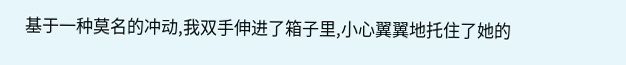基于一种莫名的冲动,我双手伸进了箱子里,小心翼翼地托住了她的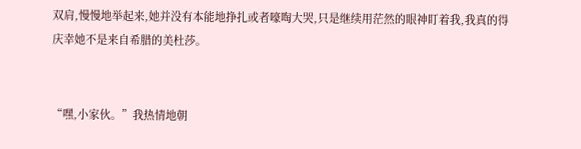双肩,慢慢地举起来,她并没有本能地挣扎或者嚎啕大哭,只是继续用茫然的眼神盯着我,我真的得庆幸她不是来自希腊的美杜莎。


“嘿,小家伙。”我热情地朝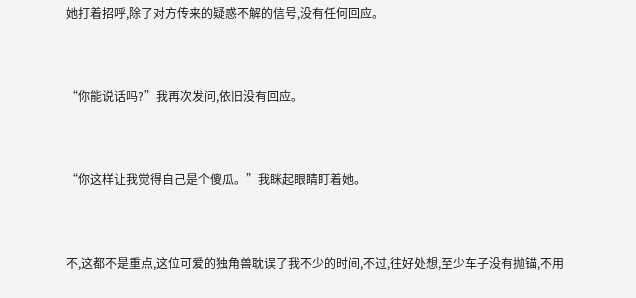她打着招呼,除了对方传来的疑惑不解的信号,没有任何回应。


“你能说话吗?”我再次发问,依旧没有回应。


“你这样让我觉得自己是个傻瓜。”我眯起眼睛盯着她。


不,这都不是重点,这位可爱的独角兽耽误了我不少的时间,不过,往好处想,至少车子没有抛锚,不用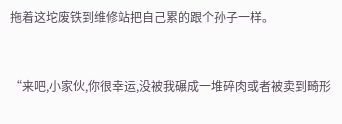拖着这坨废铁到维修站把自己累的跟个孙子一样。


“来吧,小家伙,你很幸运,没被我碾成一堆碎肉或者被卖到畸形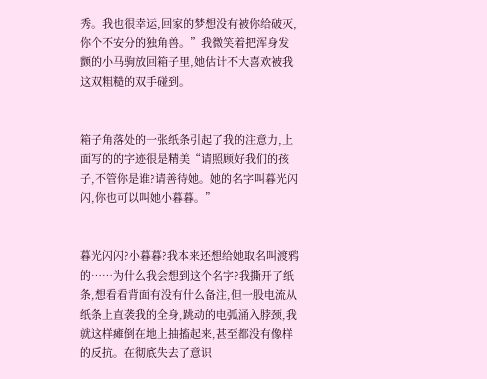秀。我也很幸运,回家的梦想没有被你给破灭,你个不安分的独角兽。”我微笑着把浑身发颤的小马驹放回箱子里,她估计不大喜欢被我这双粗糙的双手碰到。


箱子角落处的一张纸条引起了我的注意力,上面写的的字迹很是精美“请照顾好我们的孩子,不管你是谁?请善待她。她的名字叫暮光闪闪,你也可以叫她小暮暮。”


暮光闪闪?小暮暮?我本来还想给她取名叫渡鸦的……为什么我会想到这个名字?我撕开了纸条,想看看背面有没有什么备注,但一股电流从纸条上直袭我的全身,跳动的电弧涌入脖颈,我就这样瘫倒在地上抽搐起来,甚至都没有像样的反抗。在彻底失去了意识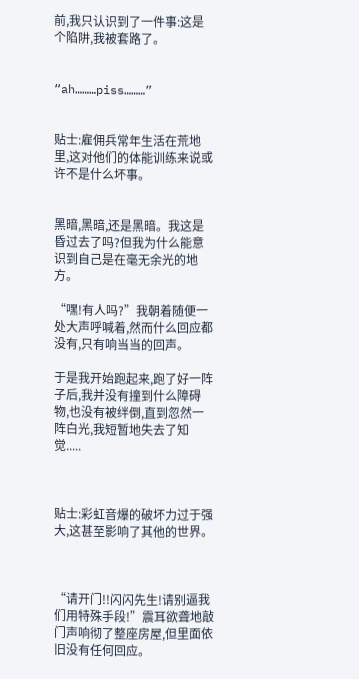前,我只认识到了一件事:这是个陷阱,我被套路了。


“ah………piss………”


贴士:雇佣兵常年生活在荒地里,这对他们的体能训练来说或许不是什么坏事。


黑暗,黑暗,还是黑暗。我这是昏过去了吗?但我为什么能意识到自己是在毫无余光的地方。

“嘿!有人吗?”我朝着随便一处大声呼喊着,然而什么回应都没有,只有响当当的回声。

于是我开始跑起来,跑了好一阵子后,我并没有撞到什么障碍物,也没有被绊倒,直到忽然一阵白光,我短暂地失去了知觉.....



贴士:彩虹音爆的破坏力过于强大,这甚至影响了其他的世界。



“请开门!!闪闪先生!请别逼我们用特殊手段!”震耳欲聋地敲门声响彻了整座房屋,但里面依旧没有任何回应。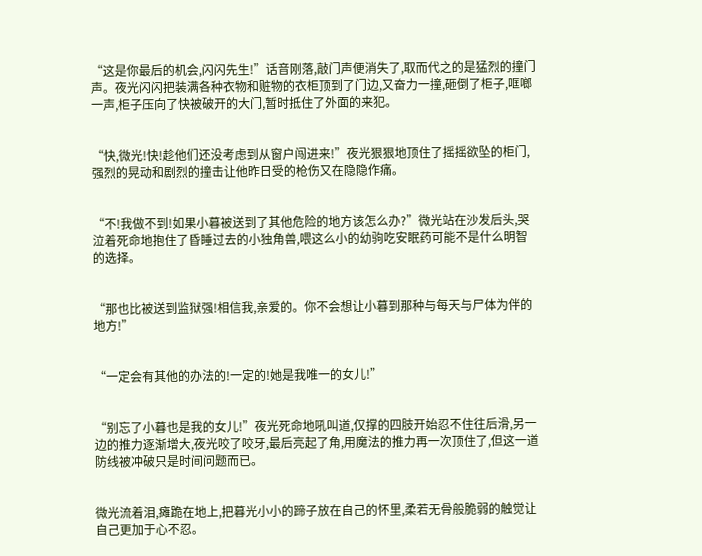“这是你最后的机会,闪闪先生!”话音刚落,敲门声便消失了,取而代之的是猛烈的撞门声。夜光闪闪把装满各种衣物和赃物的衣柜顶到了门边,又奋力一撞,砸倒了柜子,哐啷一声,柜子压向了快被破开的大门,暂时抵住了外面的来犯。


“快,微光!快!趁他们还没考虑到从窗户闯进来!”夜光狠狠地顶住了摇摇欲坠的柜门,强烈的晃动和剧烈的撞击让他昨日受的枪伤又在隐隐作痛。


“不!我做不到!如果小暮被送到了其他危险的地方该怎么办?”微光站在沙发后头,哭泣着死命地抱住了昏睡过去的小独角兽,喂这么小的幼驹吃安眠药可能不是什么明智的选择。


“那也比被送到监狱强!相信我,亲爱的。你不会想让小暮到那种与每天与尸体为伴的地方!”


“一定会有其他的办法的!一定的!她是我唯一的女儿!”


“别忘了小暮也是我的女儿!”夜光死命地吼叫道,仅撑的四肢开始忍不住往后滑,另一边的推力逐渐增大,夜光咬了咬牙,最后亮起了角,用魔法的推力再一次顶住了,但这一道防线被冲破只是时间问题而已。


微光流着泪,瘫跪在地上,把暮光小小的蹄子放在自己的怀里,柔若无骨般脆弱的触觉让自己更加于心不忍。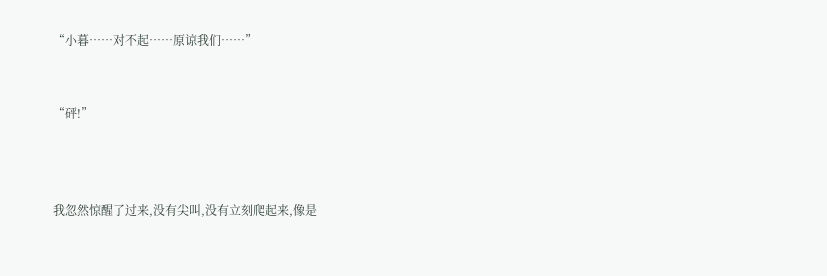“小暮……对不起……原谅我们……”


“砰!”



我忽然惊醒了过来,没有尖叫,没有立刻爬起来,像是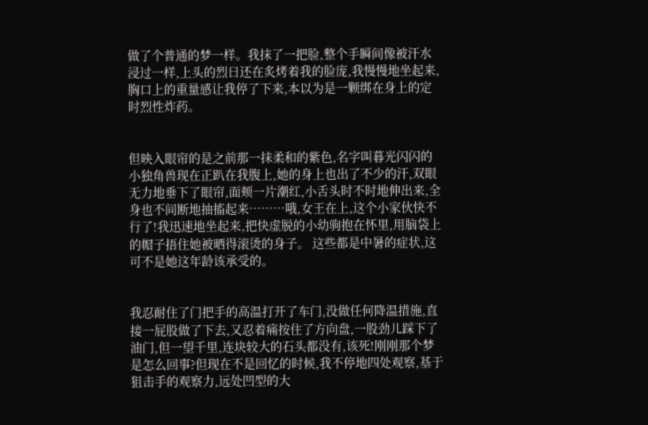做了个普通的梦一样。我抹了一把脸,整个手瞬间像被汗水浸过一样,上头的烈日还在炙烤着我的脸庞,我慢慢地坐起来,胸口上的重量感让我停了下来,本以为是一颗绑在身上的定时烈性炸药。


但映入眼帘的是之前那一抹柔和的紫色,名字叫暮光闪闪的小独角兽现在正趴在我腹上,她的身上也出了不少的汗,双眼无力地垂下了眼帘,面颊一片潮红,小舌头时不时地伸出来,全身也不间断地抽搐起来………哦,女王在上,这个小家伙快不行了!我迅速地坐起来,把快虚脱的小幼驹抱在怀里,用脑袋上的帽子捂住她被晒得滚烫的身子。 这些都是中暑的症状,这可不是她这年龄该承受的。


我忍耐住了门把手的高温打开了车门,没做任何降温措施,直接一屁股做了下去,又忍着痛按住了方向盘,一股劲儿踩下了油门,但一望千里,连块较大的石头都没有,该死!刚刚那个梦是怎么回事?但现在不是回忆的时候,我不停地四处观察,基于狙击手的观察力,远处凹型的大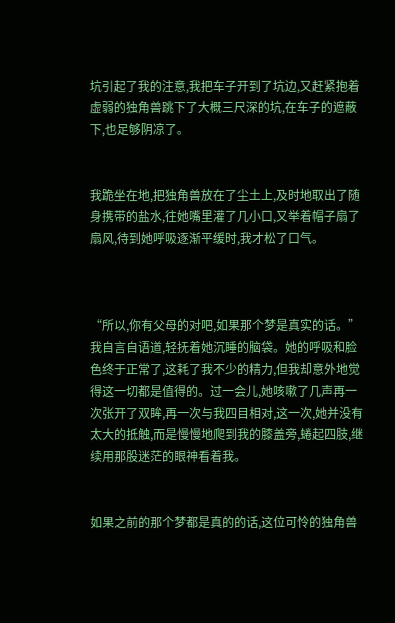坑引起了我的注意,我把车子开到了坑边,又赶紧抱着虚弱的独角兽跳下了大概三尺深的坑,在车子的遮蔽下,也足够阴凉了。


我跪坐在地,把独角兽放在了尘土上,及时地取出了随身携带的盐水,往她嘴里灌了几小口,又举着帽子扇了扇风,待到她呼吸逐渐平缓时,我才松了口气。



“所以,你有父母的对吧,如果那个梦是真实的话。”我自言自语道,轻抚着她沉睡的脑袋。她的呼吸和脸色终于正常了,这耗了我不少的精力,但我却意外地觉得这一切都是值得的。过一会儿,她咳嗽了几声再一次张开了双眸,再一次与我四目相对,这一次,她并没有太大的抵触,而是慢慢地爬到我的膝盖旁,蜷起四肢,继续用那股迷茫的眼神看着我。


如果之前的那个梦都是真的的话,这位可怜的独角兽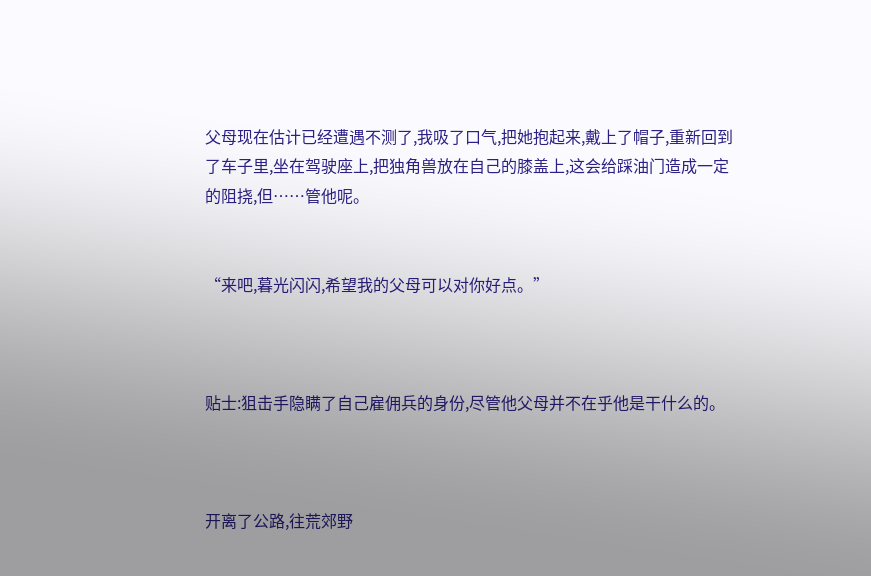父母现在估计已经遭遇不测了,我吸了口气,把她抱起来,戴上了帽子,重新回到了车子里,坐在驾驶座上,把独角兽放在自己的膝盖上,这会给踩油门造成一定的阻挠,但……管他呢。


“来吧,暮光闪闪,希望我的父母可以对你好点。”



贴士:狙击手隐瞒了自己雇佣兵的身份,尽管他父母并不在乎他是干什么的。



开离了公路,往荒郊野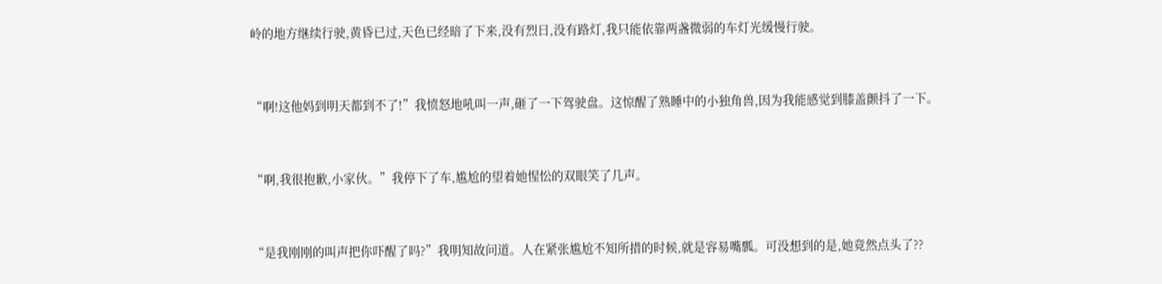岭的地方继续行驶,黄昏已过,天色已经暗了下来,没有烈日,没有路灯,我只能依靠两盏微弱的车灯光缓慢行驶。


“啊!这他妈到明天都到不了!”我愤怒地吼叫一声,砸了一下驾驶盘。这惊醒了熟睡中的小独角兽,因为我能感觉到膝盖颤抖了一下。


“啊,我很抱歉,小家伙。”我停下了车,尴尬的望着她惺忪的双眼笑了几声。


“是我刚刚的叫声把你吓醒了吗?”我明知故问道。人在紧张尴尬不知所措的时候,就是容易嘴瓢。可没想到的是,她竟然点头了??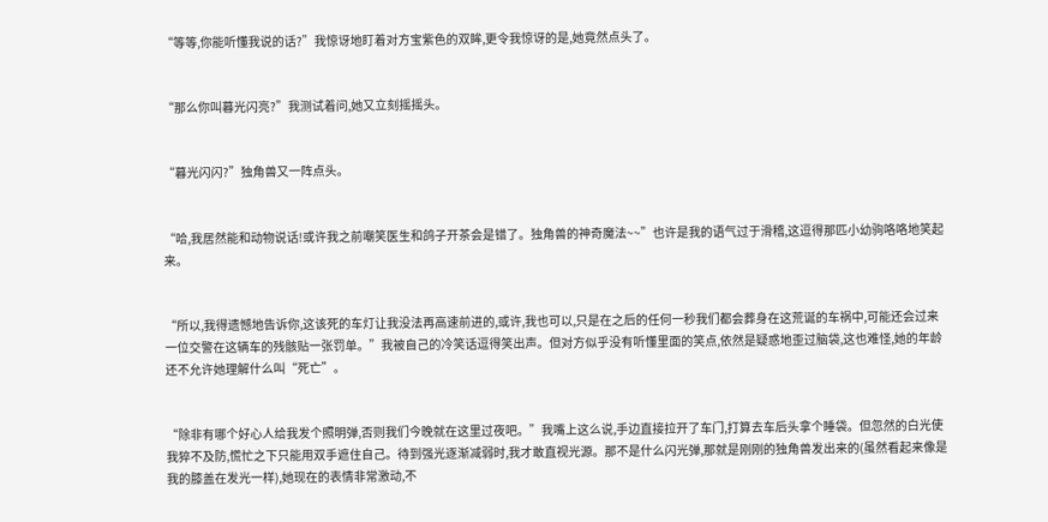“等等,你能听懂我说的话?”我惊讶地盯着对方宝紫色的双眸,更令我惊讶的是,她竟然点头了。


“那么你叫暮光闪亮?”我测试着问,她又立刻摇摇头。


“暮光闪闪?”独角兽又一阵点头。


“哈,我居然能和动物说话!或许我之前嘲笑医生和鸽子开茶会是错了。独角兽的神奇魔法~~”也许是我的语气过于滑稽,这逗得那匹小幼驹咯咯地笑起来。


“所以,我得遗憾地告诉你,这该死的车灯让我没法再高速前进的,或许,我也可以,只是在之后的任何一秒我们都会葬身在这荒诞的车祸中,可能还会过来一位交警在这辆车的残骸贴一张罚单。”我被自己的冷笑话逗得笑出声。但对方似乎没有听懂里面的笑点,依然是疑惑地歪过脑袋,这也难怪,她的年龄还不允许她理解什么叫“死亡”。


“除非有哪个好心人给我发个照明弹,否则我们今晚就在这里过夜吧。”我嘴上这么说,手边直接拉开了车门,打算去车后头拿个睡袋。但忽然的白光使我猝不及防,慌忙之下只能用双手遮住自己。待到强光逐渐减弱时,我才敢直视光源。那不是什么闪光弹,那就是刚刚的独角兽发出来的(虽然看起来像是我的膝盖在发光一样),她现在的表情非常激动,不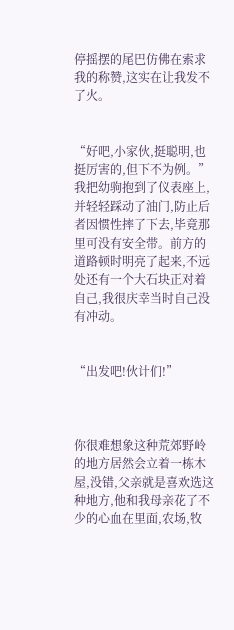停摇摆的尾巴仿佛在索求我的称赞,这实在让我发不了火。


“好吧,小家伙,挺聪明,也挺厉害的,但下不为例。”我把幼驹抱到了仪表座上,并轻轻踩动了油门,防止后者因惯性摔了下去,毕竟那里可没有安全带。前方的道路顿时明亮了起来,不远处还有一个大石块正对着自己,我很庆幸当时自己没有冲动。


“出发吧!伙计们!”



你很难想象这种荒郊野岭的地方居然会立着一栋木屋,没错,父亲就是喜欢选这种地方,他和我母亲花了不少的心血在里面,农场,牧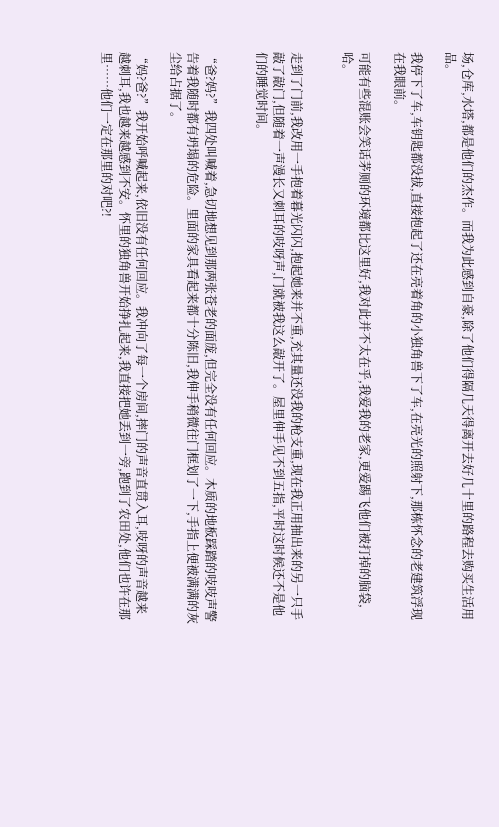场,仓库,水塔,都是他们的杰作。而我为此感到自豪,除了他们得隔几天得离开去好几十里的路程去购买生活用品。

我停下了车,车钥匙都没拔,直接抱起了还在亮着角的小独角兽下了车,在亮光的照射下,那栋怀念的老建筑浮现在我眼前。

可能有些混账会笑话茅厕的环境都比这里好,我对此并不太在乎,我爱我的老家,更爱踢飞他们被打掉的脑袋,哈。


走到了门前,我改用一手抱着暮光闪闪,抱起她来并不重,充其量还没我的枪支重,现在我正用抽出来的另一只手敲了敲门,但随着一声漫长又刺耳的吱呀声,门就被我这么敲开了。屋里伸手见不到五指,平时这时候还不是他们的睡觉时间。


“爸?妈?”我四处叫喊着,急切地想见到那两张苍老的面庞,但完全没有任何回应。木质的地板踩踏的吱吱声警告着我随时都有坍塌的危险。里面的家具看起来都十分陈旧,我伸手稍微往门框划了一下,手指上便被满满的灰尘给占据了。

“妈?爸?”我开始呼喊起来,依旧没有任何回应。我冲向了每一个房间,摔门的声音直贯入耳,吱呀的声音越来越刺耳,我也越来越感到不安。怀里的独角兽开始挣扎起来,我直接把她丢到一旁,跑到了农田处,他们也许在那里……他们一定在那里的对吧?!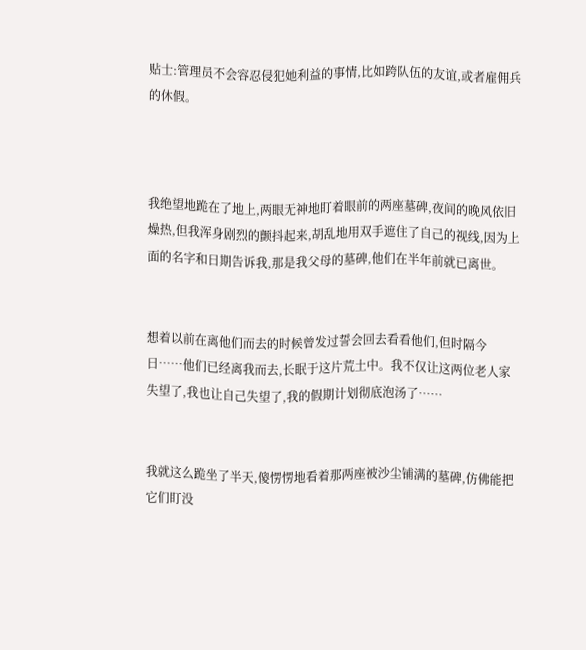贴士:管理员不会容忍侵犯她利益的事情,比如跨队伍的友谊,或者雇佣兵的休假。



我绝望地跪在了地上,两眼无神地盯着眼前的两座墓碑,夜间的晚风依旧燥热,但我浑身剧烈的颤抖起来,胡乱地用双手遮住了自己的视线,因为上面的名字和日期告诉我,那是我父母的墓碑,他们在半年前就已离世。


想着以前在离他们而去的时候曾发过誓会回去看看他们,但时隔今日……他们已经离我而去,长眠于这片荒土中。我不仅让这两位老人家失望了,我也让自己失望了,我的假期计划彻底泡汤了……


我就这么跪坐了半天,傻愣愣地看着那两座被沙尘铺满的墓碑,仿佛能把它们盯没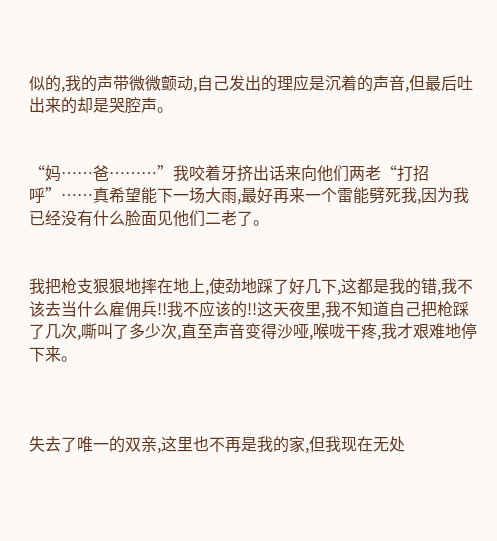似的,我的声带微微颤动,自己发出的理应是沉着的声音,但最后吐出来的却是哭腔声。


“妈……爸………”我咬着牙挤出话来向他们两老“打招呼”……真希望能下一场大雨,最好再来一个雷能劈死我,因为我已经没有什么脸面见他们二老了。


我把枪支狠狠地摔在地上,使劲地踩了好几下,这都是我的错,我不该去当什么雇佣兵!!我不应该的!!这天夜里,我不知道自己把枪踩了几次,嘶叫了多少次,直至声音变得沙哑,喉咙干疼,我才艰难地停下来。



失去了唯一的双亲,这里也不再是我的家,但我现在无处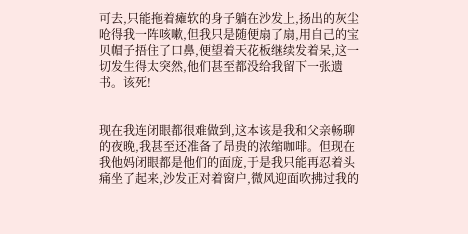可去,只能拖着瘫软的身子躺在沙发上,扬出的灰尘呛得我一阵咳嗽,但我只是随便扇了扇,用自己的宝贝帽子捂住了口鼻,便望着天花板继续发着呆,这一切发生得太突然,他们甚至都没给我留下一张遗书。该死!


现在我连闭眼都很难做到,这本该是我和父亲畅聊的夜晚,我甚至还准备了昂贵的浓缩咖啡。但现在我他妈闭眼都是他们的面庞,于是我只能再忍着头痛坐了起来,沙发正对着窗户,微风迎面吹拂过我的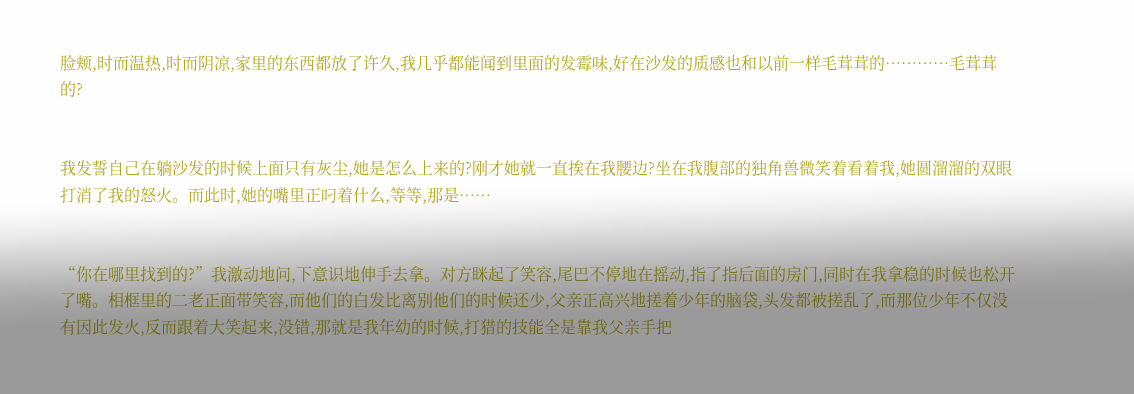脸颊,时而温热,时而阴凉,家里的东西都放了许久,我几乎都能闻到里面的发霉味,好在沙发的质感也和以前一样毛茸茸的…………毛茸茸的?


我发誓自己在躺沙发的时候上面只有灰尘,她是怎么上来的?刚才她就一直挨在我腰边?坐在我腹部的独角兽微笑着看着我,她圆溜溜的双眼打消了我的怒火。而此时,她的嘴里正叼着什么,等等,那是……


“你在哪里找到的?”我激动地问,下意识地伸手去拿。对方眯起了笑容,尾巴不停地在摇动,指了指后面的房门,同时在我拿稳的时候也松开了嘴。相框里的二老正面带笑容,而他们的白发比离别他们的时候还少,父亲正高兴地搓着少年的脑袋,头发都被搓乱了,而那位少年不仅没有因此发火,反而跟着大笑起来,没错,那就是我年幼的时候,打猎的技能全是靠我父亲手把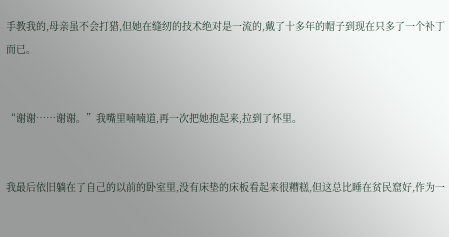手教我的,母亲虽不会打猎,但她在缝纫的技术绝对是一流的,戴了十多年的帽子到现在只多了一个补丁而已。


“谢谢……谢谢。”我嘴里喃喃道,再一次把她抱起来,拉到了怀里。


我最后依旧躺在了自己的以前的卧室里,没有床垫的床板看起来很糟糕,但这总比睡在贫民窟好,作为一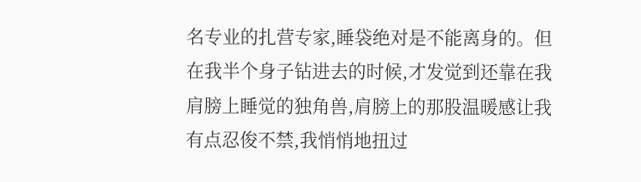名专业的扎营专家,睡袋绝对是不能离身的。但在我半个身子钻进去的时候,才发觉到还靠在我肩膀上睡觉的独角兽,肩膀上的那股温暖感让我有点忍俊不禁,我悄悄地扭过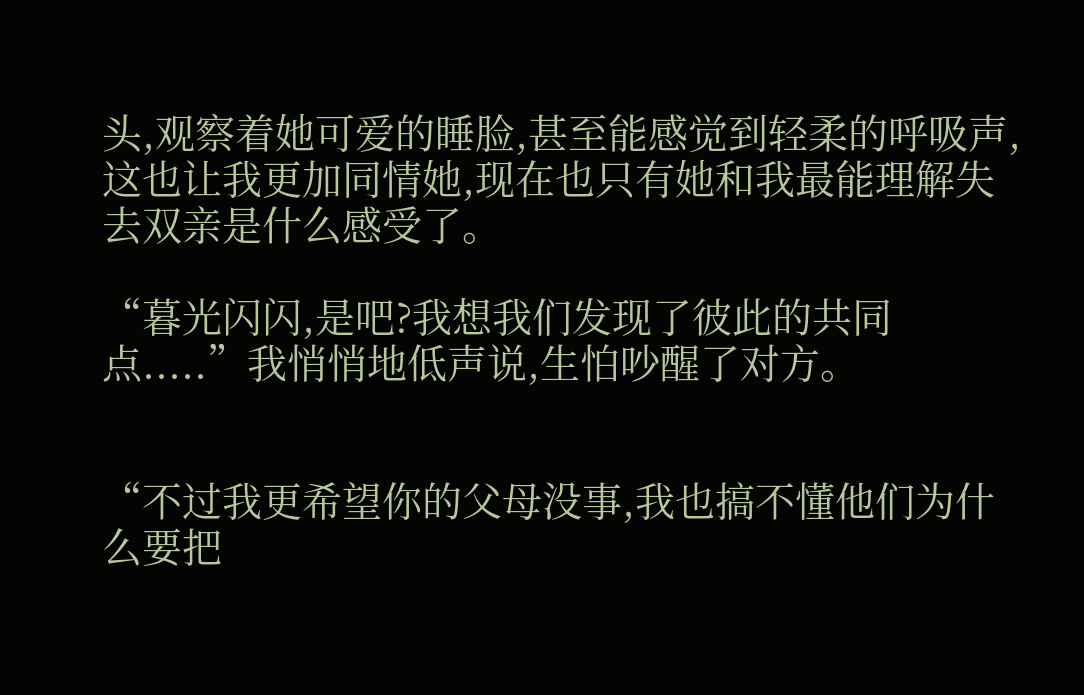头,观察着她可爱的睡脸,甚至能感觉到轻柔的呼吸声,这也让我更加同情她,现在也只有她和我最能理解失去双亲是什么感受了。

“暮光闪闪,是吧?我想我们发现了彼此的共同点.....”我悄悄地低声说,生怕吵醒了对方。


“不过我更希望你的父母没事,我也搞不懂他们为什么要把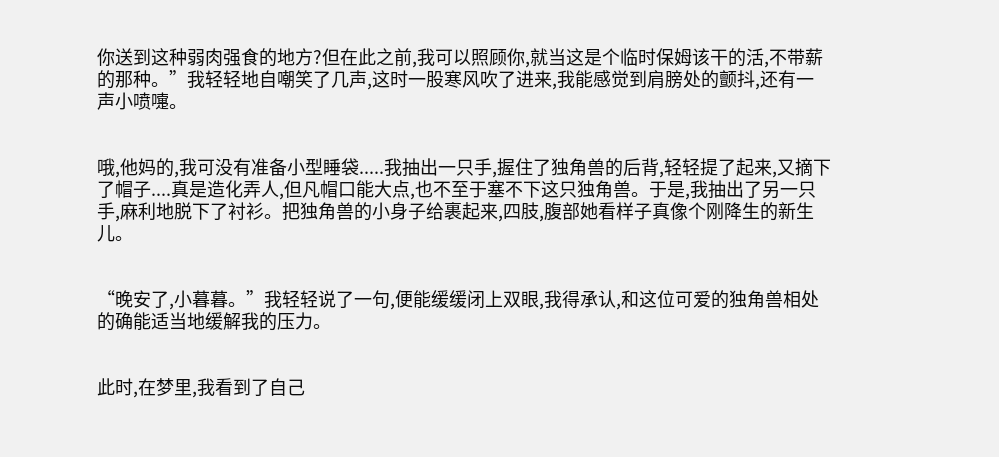你送到这种弱肉强食的地方?但在此之前,我可以照顾你,就当这是个临时保姆该干的活,不带薪的那种。”我轻轻地自嘲笑了几声,这时一股寒风吹了进来,我能感觉到肩膀处的颤抖,还有一声小喷嚏。


哦,他妈的,我可没有准备小型睡袋.....我抽出一只手,握住了独角兽的后背,轻轻提了起来,又摘下了帽子....真是造化弄人,但凡帽口能大点,也不至于塞不下这只独角兽。于是,我抽出了另一只手,麻利地脱下了衬衫。把独角兽的小身子给裹起来,四肢,腹部她看样子真像个刚降生的新生儿。


“晚安了,小暮暮。”我轻轻说了一句,便能缓缓闭上双眼,我得承认,和这位可爱的独角兽相处的确能适当地缓解我的压力。


此时,在梦里,我看到了自己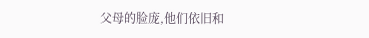父母的脸庞,他们依旧和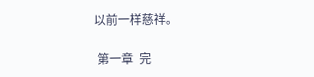以前一样慈祥。

 第一章  完